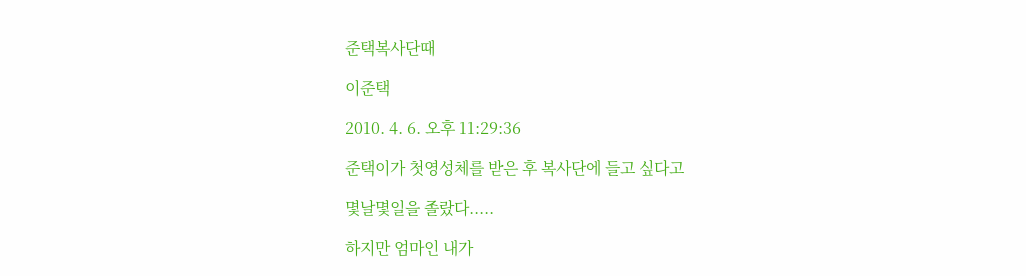준택복사단때

이준택

2010. 4. 6. 오후 11:29:36

준택이가 첫영성체를 받은 후 복사단에 들고 싶다고

몇날몇일을 졸랐다.....

하지만 엄마인 내가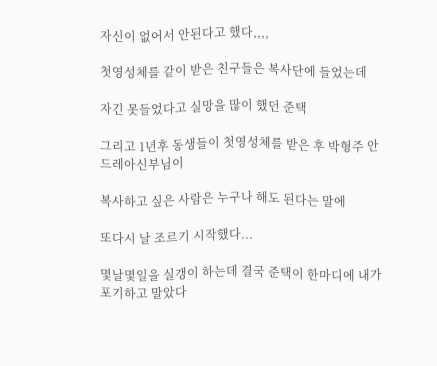자신이 없어서 안된다고 했다,,,,

첫영성체를 같이 받은 친구들은 복사단에 들었는데

자긴 못들었다고 실망을 많이 했던 준택

그리고 1년후 동생들이 첫영성체를 받은 후 박형주 안드레아신부님이

복사하고 싶은 사람은 누구나 해도 된다는 말에

또다시 날 조르기 시작했다...

몇날몇일을 실갱이 하는데 결국 준택이 한마디에 내가 포기하고 말았다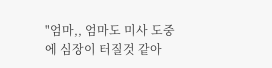"엄마,, 엄마도 미사 도중에 심장이 터질것 같아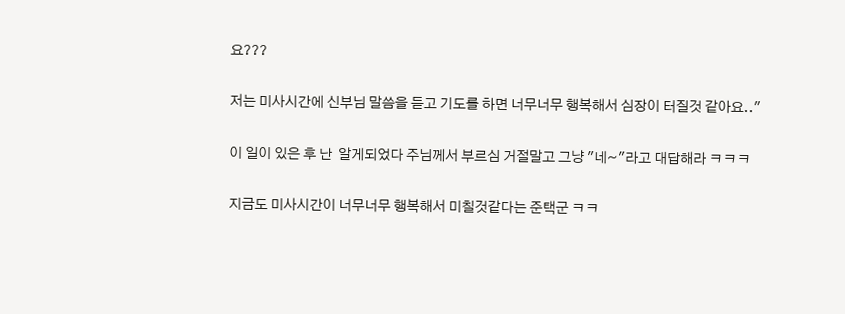요???

저는 미사시간에 신부님 말씀을 듣고 기도를 하면 너무너무 행복해서 심장이 터질것 같아요.."

이 일이 있은 후 난  알게되었다 주님께서 부르심 거절말고 그냥 "네~"라고 대답해라 ㅋㅋㅋ

지금도 미사시간이 너무너무 행복해서 미칠것같다는 준택군 ㅋㅋ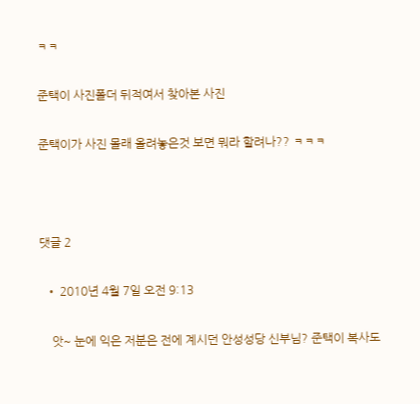ㅋㅋ

준택이 사진폴더 뒤적여서 찾아본 사진

준택이가 사진 몰래 올려놓은것 보면 뭐라 할려나?? ㅋㅋㅋ



댓글 2

  • 2010년 4월 7일 오전 9:13

    앗~ 눈에 익은 저분은 전에 계시던 안성성당 신부님? 준택이 복사도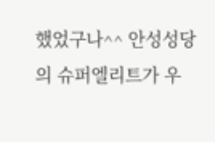했었구나^^ 안성성당의 슈퍼엘리트가 우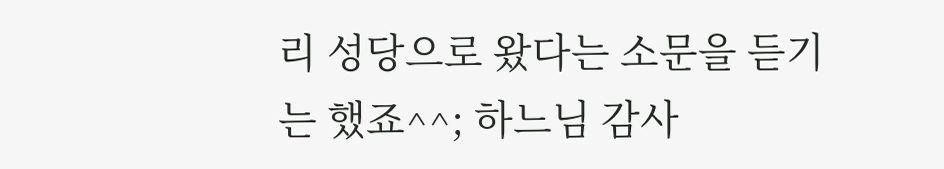리 성당으로 왔다는 소문을 듣기는 했죠^^; 하느님 감사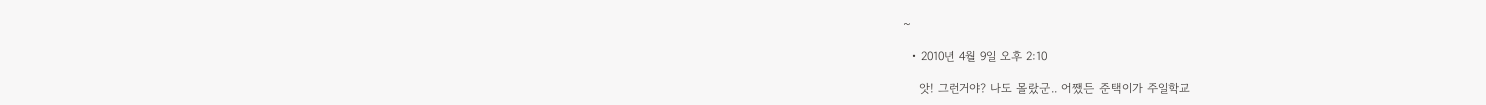~

  • 2010년 4월 9일 오후 2:10

    앗! 그런거야? 나도 몰랐군.. 어쨌든 준택이가 주일학교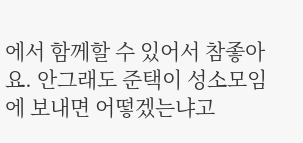에서 함께할 수 있어서 참좋아요. 안그래도 준택이 성소모임에 보내면 어떻겠는냐고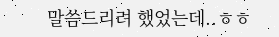말씀드리려 했었는데..ㅎㅎ